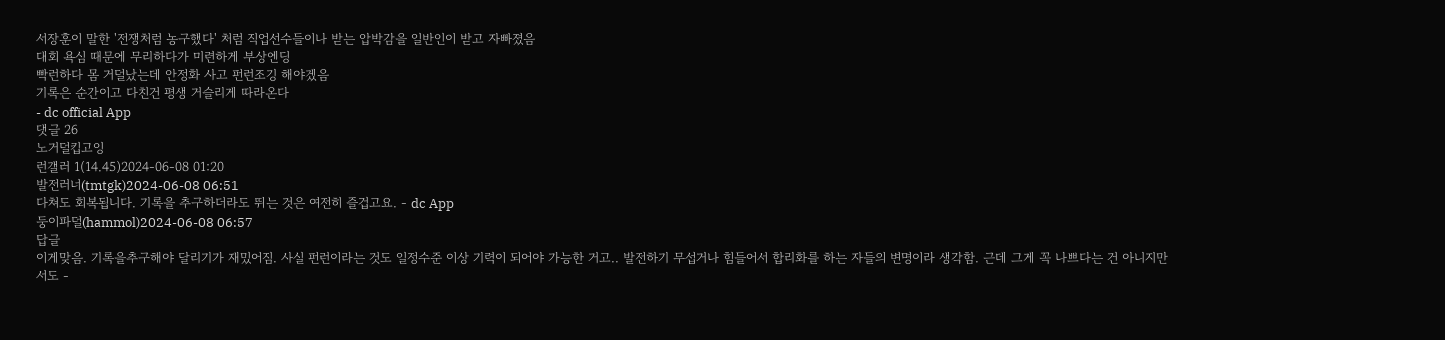서장훈이 말한 '전쟁처럼 농구했다' 처럼 직업선수들이나 받는 압박감을 일반인이 받고 자빠졌음
대회 욕심 때문에 무리하다가 미련하게 부상엔딩
빡런하다 몸 거덜났는데 안정화 사고 펀런조깅 해야겠음
기록은 순간이고 다친건 평생 거슬리게 따라온다
- dc official App
댓글 26
노거덜킵고잉
런갤러 1(14.45)2024-06-08 01:20
발전러너(tmtgk)2024-06-08 06:51
다쳐도 회복됩니다. 기록을 추구하더라도 뛰는 것은 여전히 즐겁고요. - dc App
둥이파덜(hammol)2024-06-08 06:57
답글
이게맞음. 기록을추구해야 달리기가 재밌어짐. 사실 펀런이라는 것도 일정수준 이상 기력이 되어야 가능한 거고.. 발전하기 무섭거나 힘들어서 합리화를 하는 자들의 변명이라 생각함. 근데 그게 꼭 나쁘다는 건 아니지만서도 -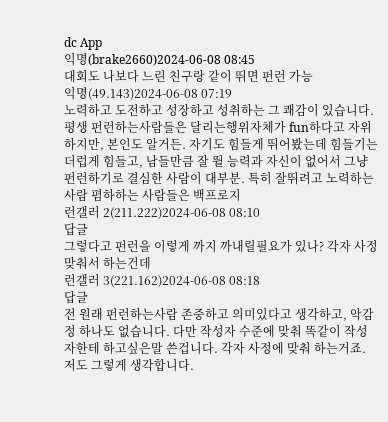dc App
익명(brake2660)2024-06-08 08:45
대회도 나보다 느린 친구랑 같이 뛰면 펀런 가능
익명(49.143)2024-06-08 07:19
노력하고 도전하고 성장하고 성취하는 그 쾌감이 있습니다. 평생 펀런하는사람들은 달리는행위자체가 fun하다고 자위하지만, 본인도 알거든. 자기도 힘들게 뛰어봤는데 힘들기는 더럽게 힘들고, 남들만큼 잘 뛸 능력과 자신이 없어서 그냥 펀런하기로 결심한 사람이 대부분. 특히 잘뛰려고 노력하는사람 폄하하는 사람들은 백프로지
런갤러 2(211.222)2024-06-08 08:10
답글
그렇다고 펀런을 이렇게 까지 까내릴필요가 있나? 각자 사정 맞춰서 하는건데
런갤러 3(221.162)2024-06-08 08:18
답글
전 원래 펀런하는사람 존중하고 의미있다고 생각하고, 악감정 하나도 없습니다. 다만 작성자 수준에 맞춰 똑같이 작성자한테 하고싶은말 쓴겁니다. 각자 사정에 맞춰 하는거죠. 저도 그렇게 생각합니다.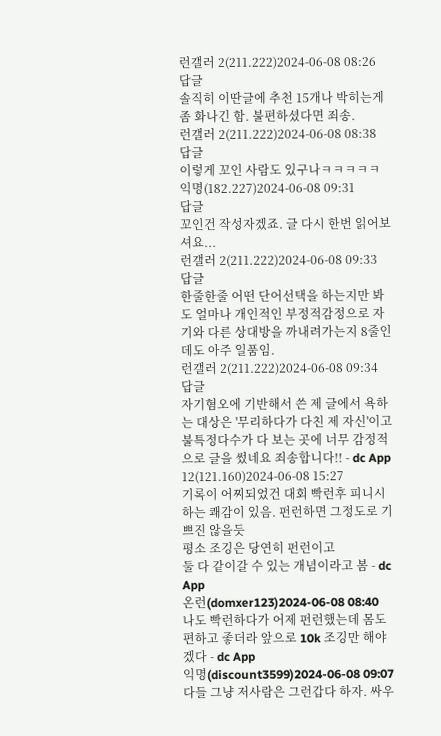런갤러 2(211.222)2024-06-08 08:26
답글
솔직히 이딴글에 추천 15개나 박히는게 좀 화나긴 함. 불편하셨다면 죄송.
런갤러 2(211.222)2024-06-08 08:38
답글
이렇게 꼬인 사람도 있구나ㅋㅋㅋㅋㅋ
익명(182.227)2024-06-08 09:31
답글
꼬인건 작성자겠죠. 글 다시 한번 읽어보셔요...
런갤러 2(211.222)2024-06-08 09:33
답글
한줄한줄 어떤 단어선택을 하는지만 봐도 얼마나 개인적인 부정적감정으로 자기와 다른 상대방을 까내려가는지 8줄인데도 아주 일품임.
런갤러 2(211.222)2024-06-08 09:34
답글
자기혐오에 기반해서 쓴 제 글에서 욕하는 대상은 '무리하다가 다친 제 자신'이고 불특정다수가 다 보는 곳에 너무 감정적으로 글을 썼네요 죄송합니다!! - dc App
12(121.160)2024-06-08 15:27
기록이 어찌되었건 대회 빡런후 피니시하는 쾌감이 있음. 펀런하면 그정도로 기쁘진 않을듯
평소 조깅은 당연히 펀런이고
둘 다 같이갈 수 있는 개념이라고 봄 - dc App
온런(domxer123)2024-06-08 08:40
나도 빡런하다가 어제 펀런했는데 몸도 편하고 좋더라 앞으로 10k 조깅만 해야겠다 - dc App
익명(discount3599)2024-06-08 09:07
다들 그냥 저사람은 그런갑다 하자. 싸우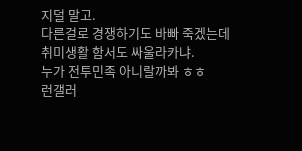지덜 말고.
다른걸로 경쟁하기도 바빠 죽겠는데 취미생활 함서도 싸울라카냐.
누가 전투민족 아니랄까봐 ㅎㅎ
런갤러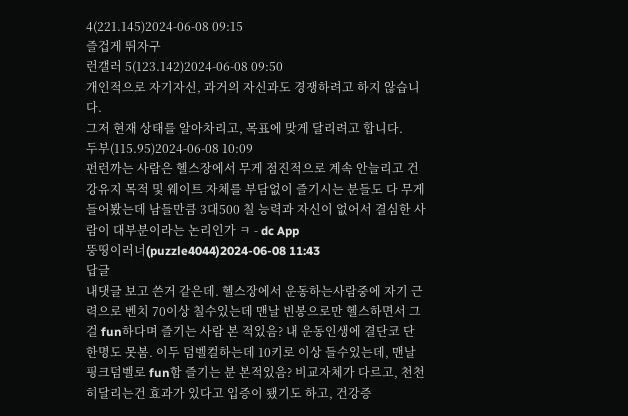4(221.145)2024-06-08 09:15
즐겁게 뛰자구
런갤러 5(123.142)2024-06-08 09:50
개인적으로 자기자신, 과거의 자신과도 경쟁하려고 하지 않습니다.
그저 현재 상태를 알아차리고, 목표에 맞게 달리려고 합니다.
두부(115.95)2024-06-08 10:09
펀런까는 사람은 헬스장에서 무게 점진적으로 계속 안늘리고 건강유지 목적 및 웨이트 자체를 부담없이 즐기시는 분들도 다 무게 들어봤는데 남들만큼 3대500 칠 능력과 자신이 없어서 결심한 사람이 대부분이라는 논리인가 ㅋ - dc App
뚱띵이러너(puzzle4044)2024-06-08 11:43
답글
내댓글 보고 쓴거 같은데. 헬스장에서 운동하는사람중에 자기 근력으로 벤치 70이상 칠수있는데 맨날 빈봉으로만 헬스하면서 그걸 fun하다며 즐기는 사람 본 적있음? 내 운동인생에 결단코 단 한명도 못봄. 이두 덤벨컬하는데 10키로 이상 들수있는데, 맨날 핑크덤벨로 fun함 즐기는 분 본적있음? 비교자체가 다르고, 천천히달리는건 효과가 있다고 입증이 됐기도 하고, 건강증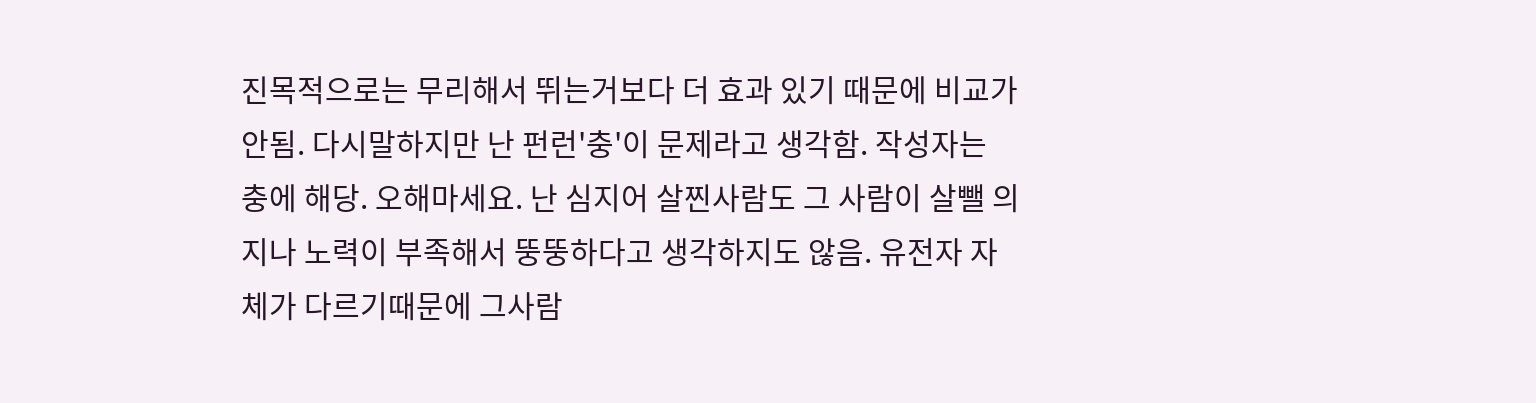진목적으로는 무리해서 뛰는거보다 더 효과 있기 때문에 비교가 안됨. 다시말하지만 난 펀런'충'이 문제라고 생각함. 작성자는 충에 해당. 오해마세요. 난 심지어 살찐사람도 그 사람이 살뺄 의지나 노력이 부족해서 뚱뚱하다고 생각하지도 않음. 유전자 자체가 다르기때문에 그사람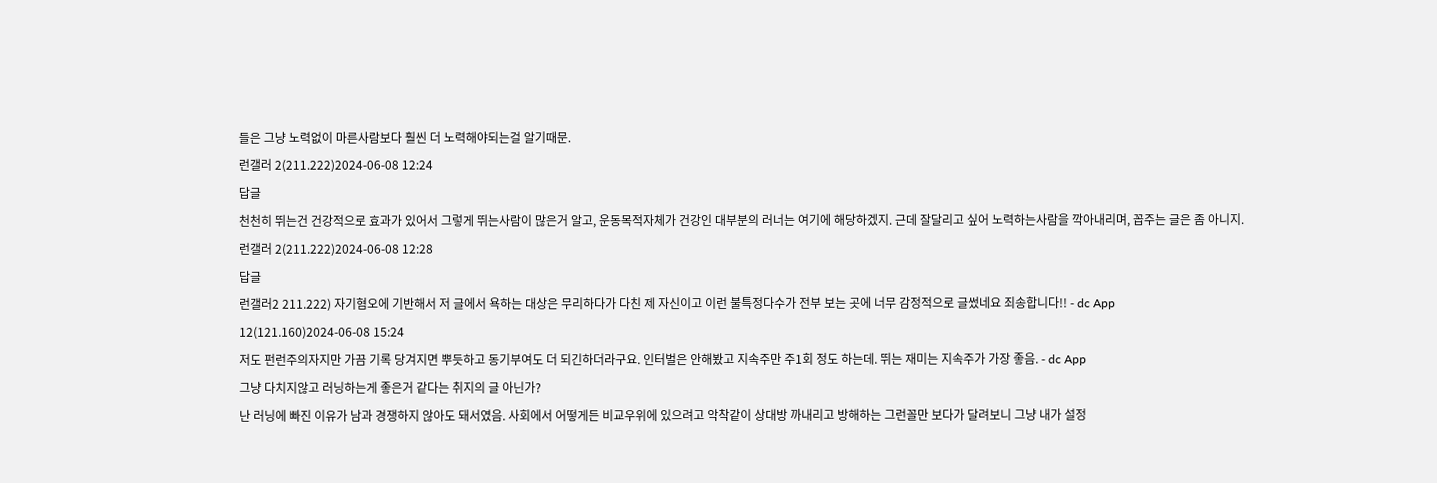들은 그냥 노력없이 마른사람보다 훨씬 더 노력해야되는걸 알기때문.
런갤러 2(211.222)2024-06-08 12:24
답글
천천히 뛰는건 건강적으로 효과가 있어서 그렇게 뛰는사람이 많은거 알고, 운동목적자체가 건강인 대부분의 러너는 여기에 해당하겠지. 근데 잘달리고 싶어 노력하는사람을 깍아내리며, 꼽주는 글은 좀 아니지.
런갤러 2(211.222)2024-06-08 12:28
답글
런갤러2 211.222) 자기혐오에 기반해서 저 글에서 욕하는 대상은 무리하다가 다친 제 자신이고 이런 불특정다수가 전부 보는 곳에 너무 감정적으로 글썼네요 죄송합니다!! - dc App
12(121.160)2024-06-08 15:24
저도 펀런주의자지만 가끔 기록 당겨지면 뿌듯하고 동기부여도 더 되긴하더라구요. 인터벌은 안해봤고 지속주만 주1회 정도 하는데. 뛰는 재미는 지속주가 가장 좋음. - dc App
그냥 다치지않고 러닝하는게 좋은거 같다는 취지의 글 아닌가?
난 러닝에 빠진 이유가 남과 경쟁하지 않아도 돼서였음. 사회에서 어떻게든 비교우위에 있으려고 악착같이 상대방 까내리고 방해하는 그런꼴만 보다가 달려보니 그냥 내가 설정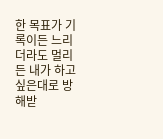한 목표가 기록이든 느리더라도 멀리든 내가 하고 싶은대로 방해받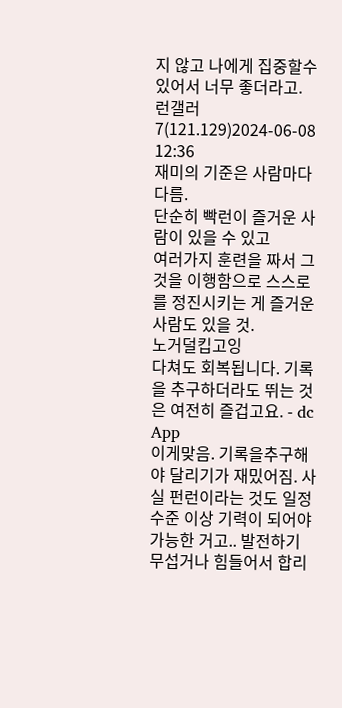지 않고 나에게 집중할수 있어서 너무 좋더라고.
런갤러 7(121.129)2024-06-08 12:36
재미의 기준은 사람마다 다름.
단순히 빡런이 즐거운 사람이 있을 수 있고
여러가지 훈련을 짜서 그것을 이행함으로 스스로를 정진시키는 게 즐거운 사람도 있을 것.
노거덜킵고잉
다쳐도 회복됩니다. 기록을 추구하더라도 뛰는 것은 여전히 즐겁고요. - dc App
이게맞음. 기록을추구해야 달리기가 재밌어짐. 사실 펀런이라는 것도 일정수준 이상 기력이 되어야 가능한 거고.. 발전하기 무섭거나 힘들어서 합리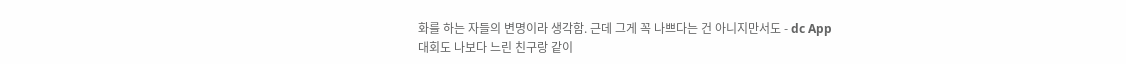화를 하는 자들의 변명이라 생각함. 근데 그게 꼭 나쁘다는 건 아니지만서도 - dc App
대회도 나보다 느린 친구랑 같이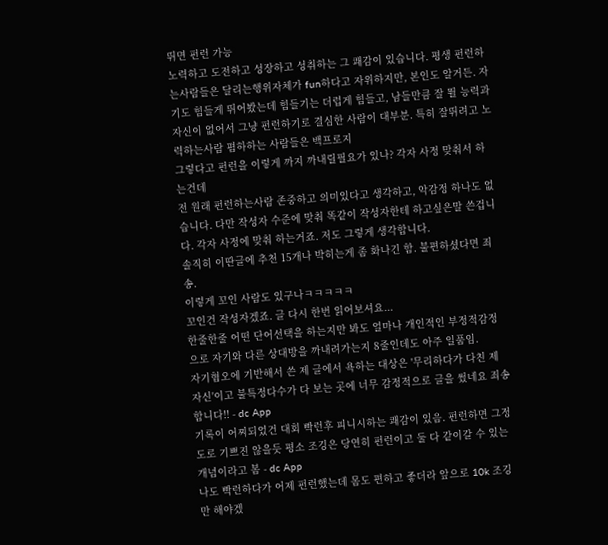뛰면 펀런 가능
노력하고 도전하고 성장하고 성취하는 그 쾌감이 있습니다. 평생 펀런하는사람들은 달리는행위자체가 fun하다고 자위하지만, 본인도 알거든. 자기도 힘들게 뛰어봤는데 힘들기는 더럽게 힘들고, 남들만큼 잘 뛸 능력과 자신이 없어서 그냥 펀런하기로 결심한 사람이 대부분. 특히 잘뛰려고 노력하는사람 폄하하는 사람들은 백프로지
그렇다고 펀런을 이렇게 까지 까내릴필요가 있나? 각자 사정 맞춰서 하는건데
전 원래 펀런하는사람 존중하고 의미있다고 생각하고, 악감정 하나도 없습니다. 다만 작성자 수준에 맞춰 똑같이 작성자한테 하고싶은말 쓴겁니다. 각자 사정에 맞춰 하는거죠. 저도 그렇게 생각합니다.
솔직히 이딴글에 추천 15개나 박히는게 좀 화나긴 함. 불편하셨다면 죄송.
이렇게 꼬인 사람도 있구나ㅋㅋㅋㅋㅋ
꼬인건 작성자겠죠. 글 다시 한번 읽어보셔요...
한줄한줄 어떤 단어선택을 하는지만 봐도 얼마나 개인적인 부정적감정으로 자기와 다른 상대방을 까내려가는지 8줄인데도 아주 일품임.
자기혐오에 기반해서 쓴 제 글에서 욕하는 대상은 '무리하다가 다친 제 자신'이고 불특정다수가 다 보는 곳에 너무 감정적으로 글을 썼네요 죄송합니다!! - dc App
기록이 어찌되었건 대회 빡런후 피니시하는 쾌감이 있음. 펀런하면 그정도로 기쁘진 않을듯 평소 조깅은 당연히 펀런이고 둘 다 같이갈 수 있는 개념이라고 봄 - dc App
나도 빡런하다가 어제 펀런했는데 몸도 편하고 좋더라 앞으로 10k 조깅만 해야겠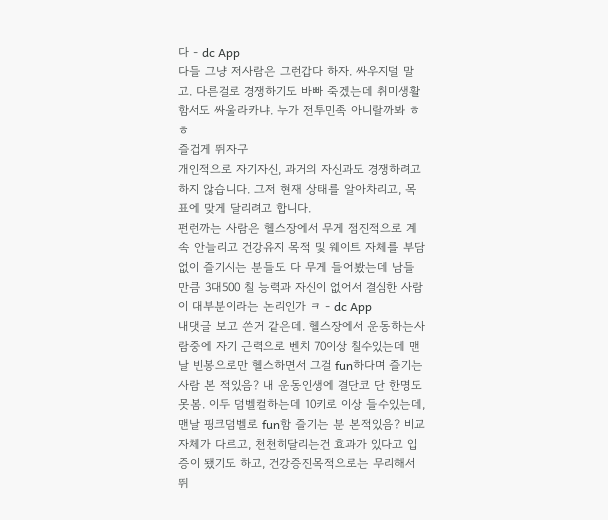다 - dc App
다들 그냥 저사람은 그런갑다 하자. 싸우지덜 말고. 다른걸로 경쟁하기도 바빠 죽겠는데 취미생활 함서도 싸울라카냐. 누가 전투민족 아니랄까봐 ㅎㅎ
즐겁게 뛰자구
개인적으로 자기자신, 과거의 자신과도 경쟁하려고 하지 않습니다. 그저 현재 상태를 알아차리고, 목표에 맞게 달리려고 합니다.
펀런까는 사람은 헬스장에서 무게 점진적으로 계속 안늘리고 건강유지 목적 및 웨이트 자체를 부담없이 즐기시는 분들도 다 무게 들어봤는데 남들만큼 3대500 칠 능력과 자신이 없어서 결심한 사람이 대부분이라는 논리인가 ㅋ - dc App
내댓글 보고 쓴거 같은데. 헬스장에서 운동하는사람중에 자기 근력으로 벤치 70이상 칠수있는데 맨날 빈봉으로만 헬스하면서 그걸 fun하다며 즐기는 사람 본 적있음? 내 운동인생에 결단코 단 한명도 못봄. 이두 덤벨컬하는데 10키로 이상 들수있는데, 맨날 핑크덤벨로 fun함 즐기는 분 본적있음? 비교자체가 다르고, 천천히달리는건 효과가 있다고 입증이 됐기도 하고, 건강증진목적으로는 무리해서 뛰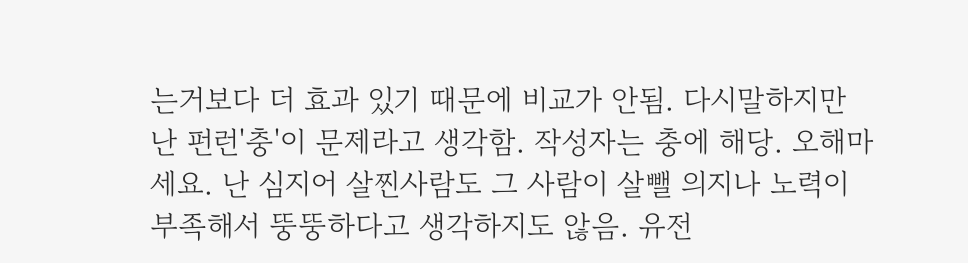는거보다 더 효과 있기 때문에 비교가 안됨. 다시말하지만 난 펀런'충'이 문제라고 생각함. 작성자는 충에 해당. 오해마세요. 난 심지어 살찐사람도 그 사람이 살뺄 의지나 노력이 부족해서 뚱뚱하다고 생각하지도 않음. 유전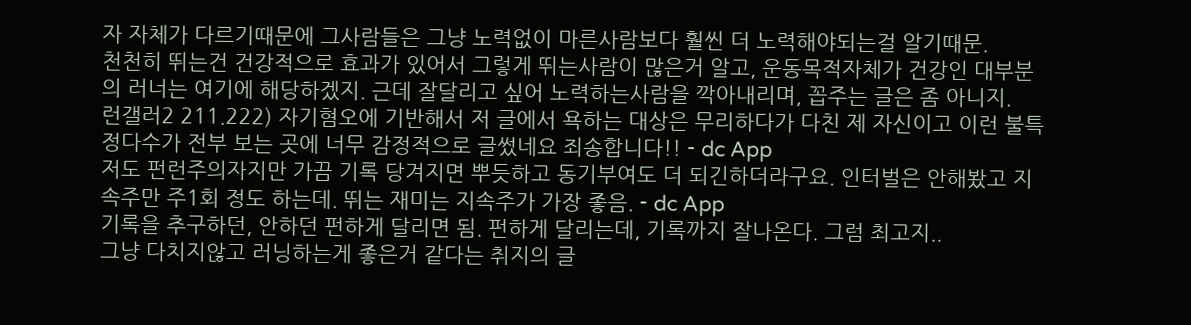자 자체가 다르기때문에 그사람들은 그냥 노력없이 마른사람보다 훨씬 더 노력해야되는걸 알기때문.
천천히 뛰는건 건강적으로 효과가 있어서 그렇게 뛰는사람이 많은거 알고, 운동목적자체가 건강인 대부분의 러너는 여기에 해당하겠지. 근데 잘달리고 싶어 노력하는사람을 깍아내리며, 꼽주는 글은 좀 아니지.
런갤러2 211.222) 자기혐오에 기반해서 저 글에서 욕하는 대상은 무리하다가 다친 제 자신이고 이런 불특정다수가 전부 보는 곳에 너무 감정적으로 글썼네요 죄송합니다!! - dc App
저도 펀런주의자지만 가끔 기록 당겨지면 뿌듯하고 동기부여도 더 되긴하더라구요. 인터벌은 안해봤고 지속주만 주1회 정도 하는데. 뛰는 재미는 지속주가 가장 좋음. - dc App
기록을 추구하던, 안하던 펀하게 달리면 됨. 펀하게 달리는데, 기록까지 잘나온다. 그럼 최고지..
그냥 다치지않고 러닝하는게 좋은거 같다는 취지의 글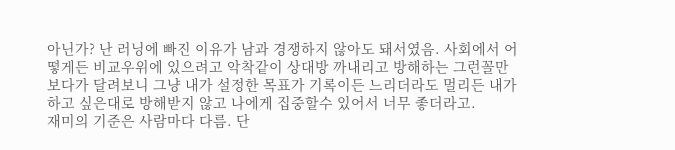아닌가? 난 러닝에 빠진 이유가 남과 경쟁하지 않아도 돼서였음. 사회에서 어떻게든 비교우위에 있으려고 악착같이 상대방 까내리고 방해하는 그런꼴만 보다가 달려보니 그냥 내가 설정한 목표가 기록이든 느리더라도 멀리든 내가 하고 싶은대로 방해받지 않고 나에게 집중할수 있어서 너무 좋더라고.
재미의 기준은 사람마다 다름. 단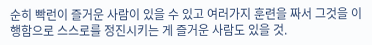순히 빡런이 즐거운 사람이 있을 수 있고 여러가지 훈련을 짜서 그것을 이행함으로 스스로를 정진시키는 게 즐거운 사람도 있을 것.